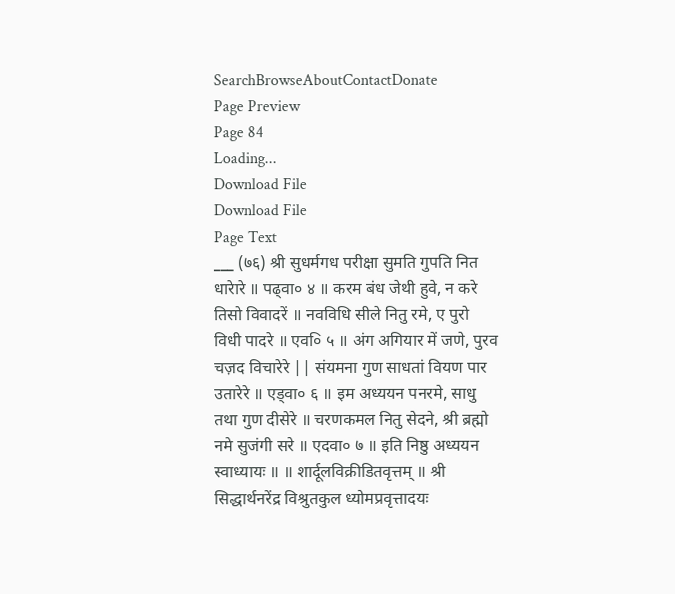SearchBrowseAboutContactDonate
Page Preview
Page 84
Loading...
Download File
Download File
Page Text
___ (७६) श्री सुधर्मगध परीक्षा सुमति गुपति नित धारेारे ॥ पढ्वा० ४ ॥ करम बंध जेथी हुवे, न करे तिसो विवादरें ॥ नवविधि सीले नितु रमे, ए पुरो विधी पादरे ॥ एव०ि ५ ॥ अंग अगियार में जणे, पुरव चज़द विचारेरे || संयमना गुण साधतां वियण पार उतारेरे ॥ एड्वा० ६ ॥ इम अध्ययन पनरमे, साधु तथा गुण दीसेरे ॥ चरणकमल नितु सेदने, श्री ब्रह्मो नमे सुजंगी सरे ॥ एदवा० ७ ॥ इति निष्ठु अध्ययन स्वाध्यायः ॥ ॥ शार्दूलविक्रीडितवृत्तम् ॥ श्री सिद्धार्थनरेंद्र विश्रुतकुल ध्योमप्रवृत्तादयः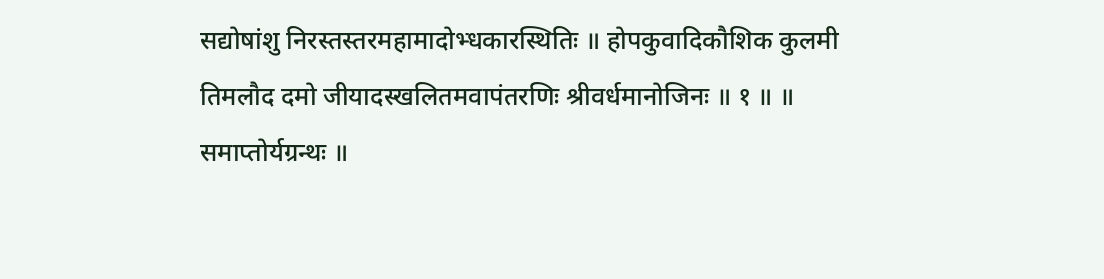सद्योषांशु निरस्तस्तरमहामादोभ्धकारस्थितिः ॥ होपकुवादिकौशिक कुलमी तिमलौद दमो जीयादस्खलितमवापंतरणिः श्रीवर्धमानोजिनः ॥ १ ॥ ॥ समाप्तोर्यग्रन्थः ॥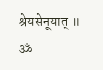श्रेयसेनूयात् ॥ ॐ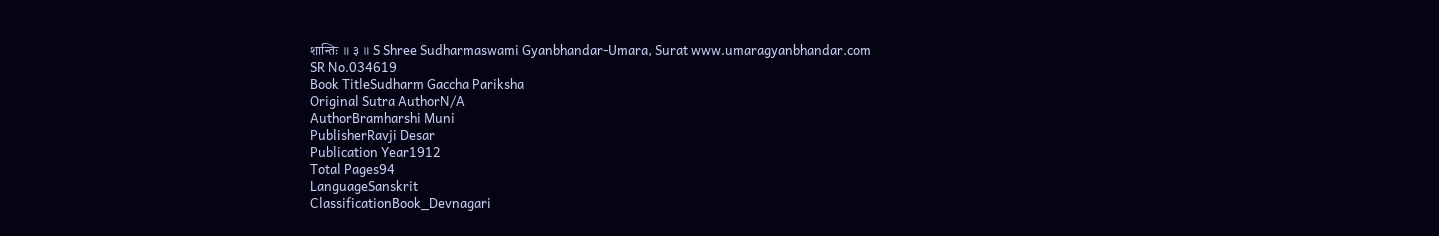शान्तिः ॥ ३ ॥ S Shree Sudharmaswami Gyanbhandar-Umara, Surat www.umaragyanbhandar.com
SR No.034619
Book TitleSudharm Gaccha Pariksha
Original Sutra AuthorN/A
AuthorBramharshi Muni
PublisherRavji Desar
Publication Year1912
Total Pages94
LanguageSanskrit
ClassificationBook_Devnagari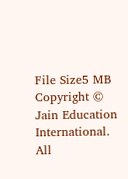File Size5 MB
Copyright © Jain Education International. All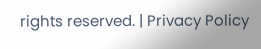rights reserved. | Privacy Policy